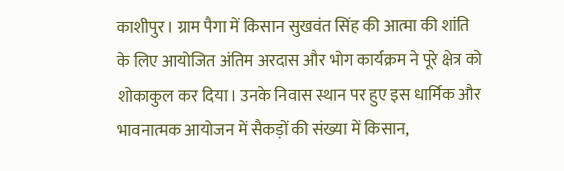काशीपुर। ग्राम पैगा में किसान सुखवंत सिंह की आत्मा की शांति के लिए आयोजित अंतिम अरदास और भोग कार्यक्रम ने पूरे क्षेत्र को शोकाकुल कर दिया। उनके निवास स्थान पर हुए इस धार्मिक और भावनात्मक आयोजन में सैकड़ों की संख्या में किसान,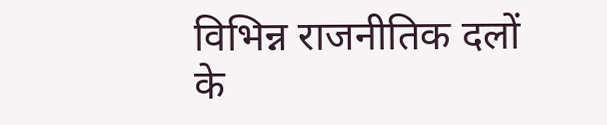विभिन्न राजनीतिक दलों के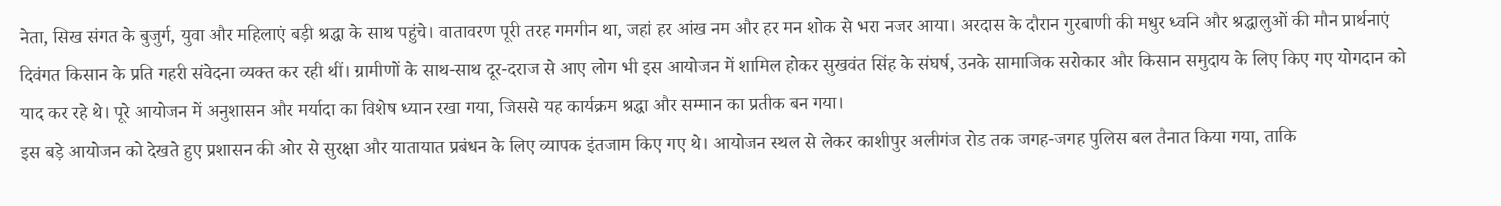नेता, सिख संगत के बुजुर्ग, युवा और महिलाएं बड़ी श्रद्धा के साथ पहुंचे। वातावरण पूरी तरह गमगीन था, जहां हर आंख नम और हर मन शोक से भरा नजर आया। अरदास के दौरान गुरबाणी की मधुर ध्वनि और श्रद्धालुओं की मौन प्रार्थनाएं दिवंगत किसान के प्रति गहरी संवेदना व्यक्त कर रही थीं। ग्रामीणों के साथ-साथ दूर-दराज से आए लोग भी इस आयोजन में शामिल होकर सुखवंत सिंह के संघर्ष, उनके सामाजिक सरोकार और किसान समुदाय के लिए किए गए योगदान को याद कर रहे थे। पूरे आयोजन में अनुशासन और मर्यादा का विशेष ध्यान रखा गया, जिससे यह कार्यक्रम श्रद्धा और सम्मान का प्रतीक बन गया।
इस बड़े आयोजन को देखते हुए प्रशासन की ओर से सुरक्षा और यातायात प्रबंधन के लिए व्यापक इंतजाम किए गए थे। आयोजन स्थल से लेकर काशीपुर अलीगंज रोड तक जगह-जगह पुलिस बल तैनात किया गया, ताकि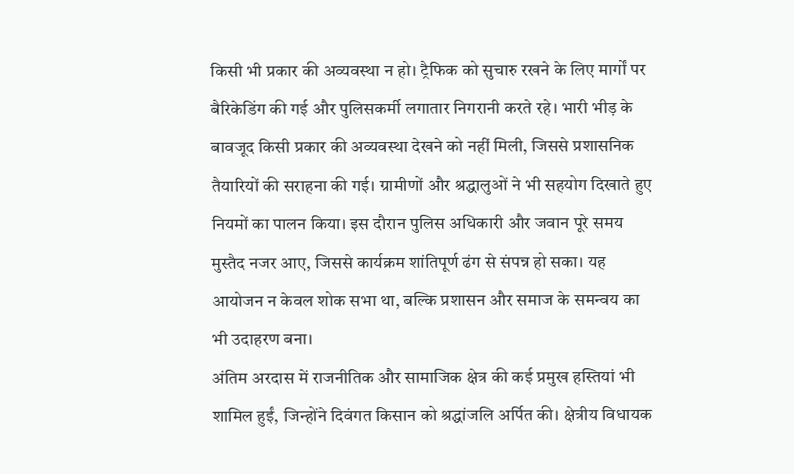किसी भी प्रकार की अव्यवस्था न हो। ट्रैफिक को सुचारु रखने के लिए मार्गों पर बैरिकेडिंग की गई और पुलिसकर्मी लगातार निगरानी करते रहे। भारी भीड़ के बावजूद किसी प्रकार की अव्यवस्था देखने को नहीं मिली, जिससे प्रशासनिक तैयारियों की सराहना की गई। ग्रामीणों और श्रद्धालुओं ने भी सहयोग दिखाते हुए नियमों का पालन किया। इस दौरान पुलिस अधिकारी और जवान पूरे समय मुस्तैद नजर आए, जिससे कार्यक्रम शांतिपूर्ण ढंग से संपन्न हो सका। यह आयोजन न केवल शोक सभा था, बल्कि प्रशासन और समाज के समन्वय का भी उदाहरण बना।
अंतिम अरदास में राजनीतिक और सामाजिक क्षेत्र की कई प्रमुख हस्तियां भी शामिल हुईं, जिन्होंने दिवंगत किसान को श्रद्धांजलि अर्पित की। क्षेत्रीय विधायक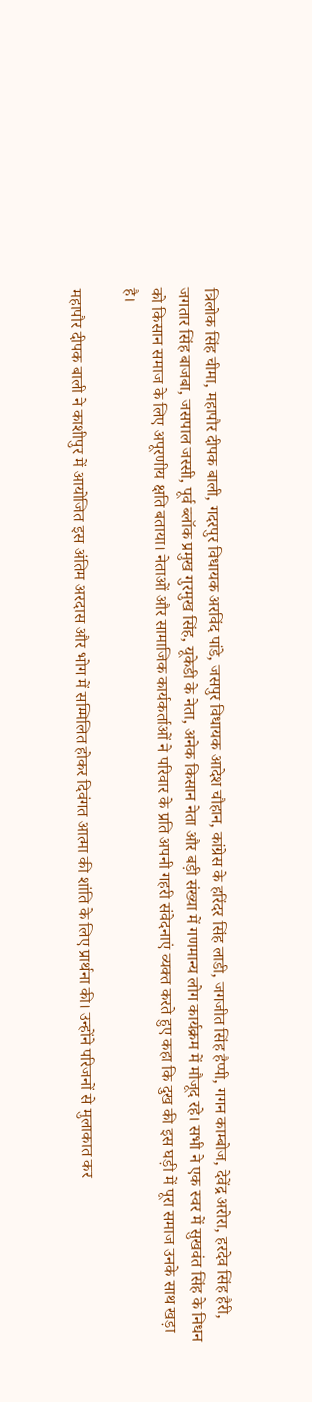त्रिलोक सिंह चीमा, महापौर दीपक बाली, गदरपुर विधायक अरविंद पांडे, जसपुर विधायक आदेश चौहान, कांग्रेस के हरिंदर सिंह लाडी, जगजीत सिंह हैप्पी, गगन काम्बोज, देवेंद्र अरोरा, हरदेव सिंह हैरी, जगतार सिंह बाजबा, जसपाल जस्सी, पूर्व ब्लॉक प्रमुख गुरमुख सिंह, यूकेडी के नेता, अनेक किसान नेता और बड़ी संख्या में गणमान्य लोग कार्यक्रम में मौजूद रहे। सभी ने एक स्वर में सुखवंत सिंह के निधन को किसान समाज के लिए अपूरणीय क्षति बताया। नेताओं और सामाजिक कार्यकर्ताओं ने परिवार के प्रति अपनी गहरी संवेदनाएं व्यक्त करते हुए कहा कि दुख की इस घड़ी में पूरा समाज उनके साथ खड़ा है।

महापौर दीपक बाली ने काशीपुर में आयोजित इस अंतिम अरदास और भोग में सम्मिलित होकर दिवंगत आत्मा की शांति के लिए प्रार्थना की। उन्होंने परिजनों से मुलाकात कर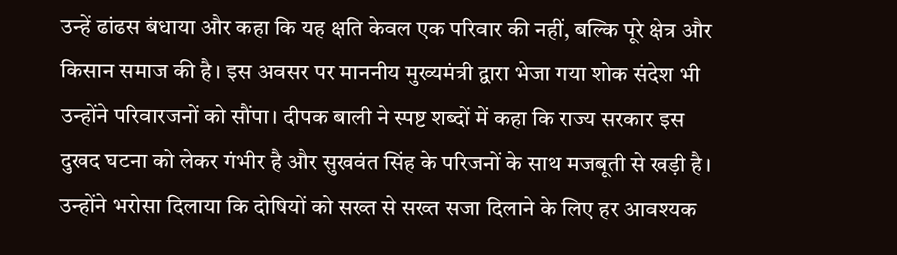उन्हें ढांढस बंधाया और कहा कि यह क्षति केवल एक परिवार की नहीं, बल्कि पूरे क्षेत्र और किसान समाज की है। इस अवसर पर माननीय मुख्यमंत्री द्वारा भेजा गया शोक संदेश भी उन्होंने परिवारजनों को सौंपा। दीपक बाली ने स्पष्ट शब्दों में कहा कि राज्य सरकार इस दुखद घटना को लेकर गंभीर है और सुखवंत सिंह के परिजनों के साथ मजबूती से खड़ी है। उन्होंने भरोसा दिलाया कि दोषियों को सख्त से सख्त सजा दिलाने के लिए हर आवश्यक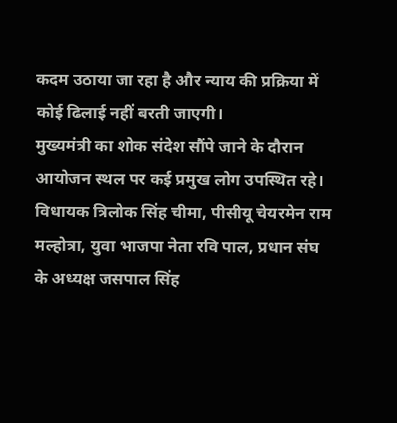कदम उठाया जा रहा है और न्याय की प्रक्रिया में कोई ढिलाई नहीं बरती जाएगी।
मुख्यमंत्री का शोक संदेश सौंपे जाने के दौरान आयोजन स्थल पर कई प्रमुख लोग उपस्थित रहे। विधायक त्रिलोक सिंह चीमा, पीसीयू चेयरमेन राम मल्होत्रा, युवा भाजपा नेता रवि पाल, प्रधान संघ के अध्यक्ष जसपाल सिंह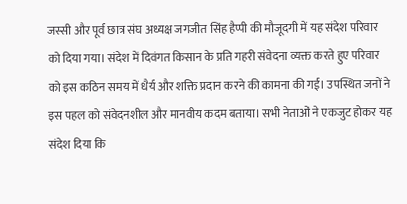जस्सी और पूर्व छात्र संघ अध्यक्ष जगजीत सिंह हैप्पी की मौजूदगी में यह संदेश परिवार को दिया गया। संदेश में दिवंगत किसान के प्रति गहरी संवेदना व्यक्त करते हुए परिवार को इस कठिन समय में धैर्य और शक्ति प्रदान करने की कामना की गई। उपस्थित जनों ने इस पहल को संवेदनशील और मानवीय कदम बताया। सभी नेताओं ने एकजुट होकर यह संदेश दिया कि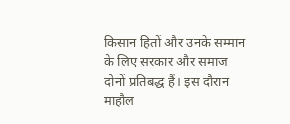किसान हितों और उनके सम्मान के लिए सरकार और समाज दोनों प्रतिबद्ध हैं। इस दौरान माहौल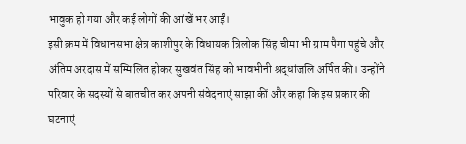भावुक हो गया और कई लोगों की आंखें भर आईं।
इसी क्रम में विधानसभा क्षेत्र काशीपुर के विधायक त्रिलोक सिंह चीमा भी ग्राम पैगा पहुंचे और अंतिम अरदास में सम्मिलित होकर सुखवंत सिंह को भावभीनी श्रद्धांजलि अर्पित की। उन्होंने परिवार के सदस्यों से बातचीत कर अपनी संवेदनाएं साझा कीं और कहा कि इस प्रकार की घटनाएं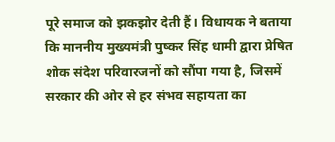पूरे समाज को झकझोर देती हैं। विधायक ने बताया कि माननीय मुख्यमंत्री पुष्कर सिंह धामी द्वारा प्रेषित शोक संदेश परिवारजनों को सौंपा गया है, जिसमें सरकार की ओर से हर संभव सहायता का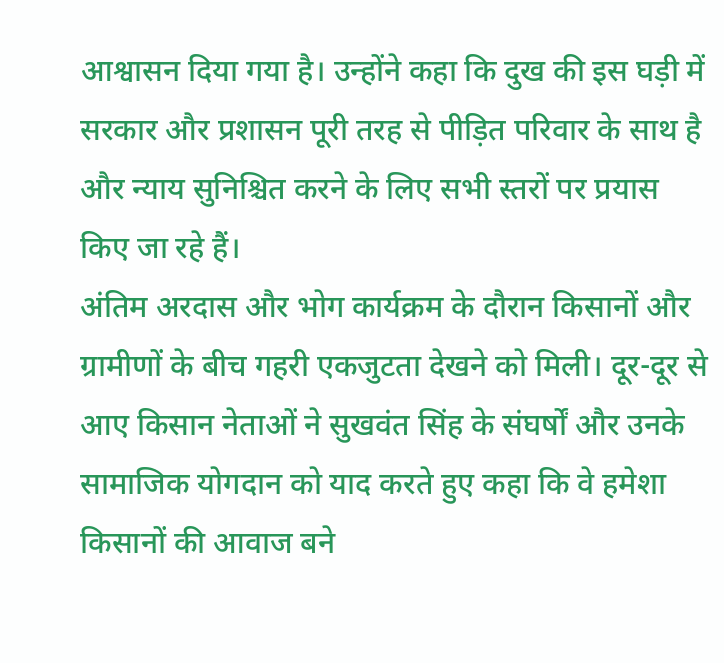आश्वासन दिया गया है। उन्होंने कहा कि दुख की इस घड़ी में सरकार और प्रशासन पूरी तरह से पीड़ित परिवार के साथ है और न्याय सुनिश्चित करने के लिए सभी स्तरों पर प्रयास किए जा रहे हैं।
अंतिम अरदास और भोग कार्यक्रम के दौरान किसानों और ग्रामीणों के बीच गहरी एकजुटता देखने को मिली। दूर-दूर से आए किसान नेताओं ने सुखवंत सिंह के संघर्षों और उनके सामाजिक योगदान को याद करते हुए कहा कि वे हमेशा किसानों की आवाज बने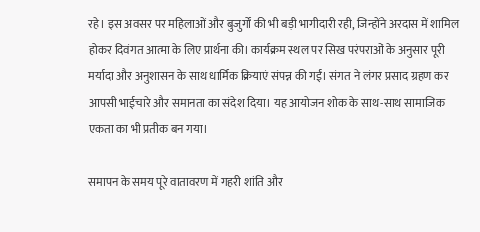रहे। इस अवसर पर महिलाओं और बुजुर्गों की भी बड़ी भागीदारी रही, जिन्होंने अरदास में शामिल होकर दिवंगत आत्मा के लिए प्रार्थना की। कार्यक्रम स्थल पर सिख परंपराओं के अनुसार पूरी मर्यादा और अनुशासन के साथ धार्मिक क्रियाएं संपन्न की गईं। संगत ने लंगर प्रसाद ग्रहण कर आपसी भाईचारे और समानता का संदेश दिया। यह आयोजन शोक के साथ-साथ सामाजिक एकता का भी प्रतीक बन गया।

समापन के समय पूरे वातावरण में गहरी शांति और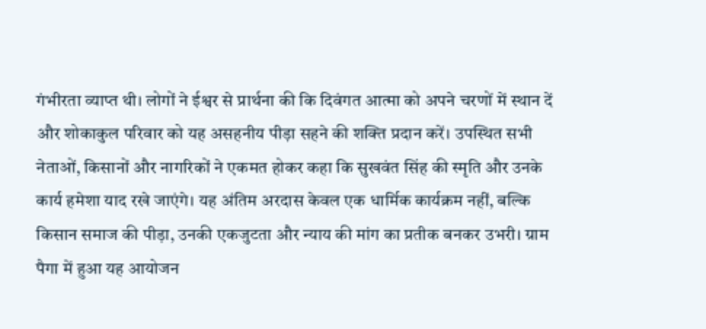गंभीरता व्याप्त थी। लोगों ने ईश्वर से प्रार्थना की कि दिवंगत आत्मा को अपने चरणों में स्थान दें और शोकाकुल परिवार को यह असहनीय पीड़ा सहने की शक्ति प्रदान करें। उपस्थित सभी नेताओं, किसानों और नागरिकों ने एकमत होकर कहा कि सुखवंत सिंह की स्मृति और उनके कार्य हमेशा याद रखे जाएंगे। यह अंतिम अरदास केवल एक धार्मिक कार्यक्रम नहीं, बल्कि किसान समाज की पीड़ा, उनकी एकजुटता और न्याय की मांग का प्रतीक बनकर उभरी। ग्राम पैगा में हुआ यह आयोजन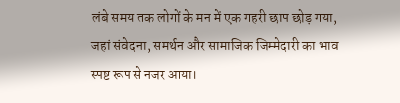लंबे समय तक लोगों के मन में एक गहरी छाप छोड़ गया, जहां संवेदना, समर्थन और सामाजिक जिम्मेदारी का भाव स्पष्ट रूप से नजर आया।